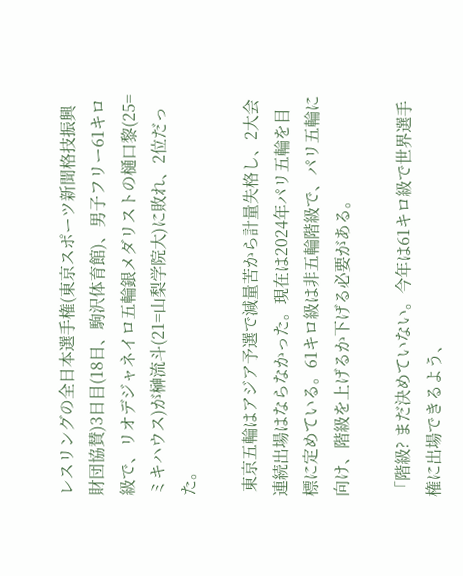レスリングの全日本選手権(東京スポーツ新聞格技振興財団協賛)3日目(18日、駒沢体育館)、男子フリー61キロ級で、リオデジャネイロ五輪銀メダリストの樋口黎(25=ミキハウス)が榊流斗(21=山梨学院大)に敗れ、2位だった。

 東京五輪はアジア予選で減量苦から計量失格し、2大会連続出場はならなかった。現在は2024年パリ五輪を目標に定めている。61キロ級は非五輪階級で、パリ五輪に向け、階級を上げるか下げる必要がある。

「階級? まだ決めていない。今年は61キロ級で世界選手権に出場できるよう、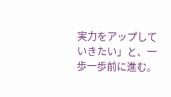実力をアップしていきたい」と、一歩一歩前に進む。